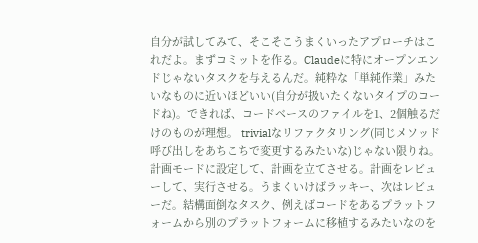自分が試してみて、そこそこうまくいったアプローチはこれだよ。まずコミットを作る。Claudeに特にオープンエンドじゃないタスクを与えるんだ。純粋な「単純作業」みたいなものに近いほどいい(自分が扱いたくないタイプのコードね)。できれば、コードベースのファイルを1、2個触るだけのものが理想。 trivialなリファクタリング(同じメソッド呼び出しをあちこちで変更するみたいな)じゃない限りね。計画モードに設定して、計画を立てさせる。計画をレビューして、実行させる。うまくいけばラッキー、次はレビューだ。結構面倒なタスク、例えばコードをあるプラットフォームから別のプラットフォームに移植するみたいなのを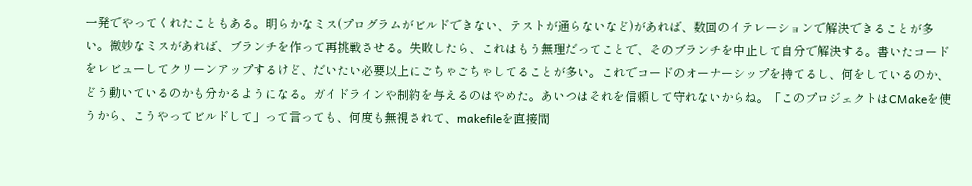一発でやってくれたこともある。明らかなミス(プログラムがビルドできない、テストが通らないなど)があれば、数回のイテレーションで解決できることが多い。微妙なミスがあれば、ブランチを作って再挑戦させる。失敗したら、これはもう無理だってことで、そのブランチを中止して自分で解決する。書いたコードをレビューしてクリーンアップするけど、だいたい必要以上にごちゃごちゃしてることが多い。これでコードのオーナーシップを持てるし、何をしているのか、どう動いているのかも分かるようになる。ガイドラインや制約を与えるのはやめた。あいつはそれを信頼して守れないからね。「このプロジェクトはCMakeを使うから、こうやってビルドして」って言っても、何度も無視されて、makefileを直接間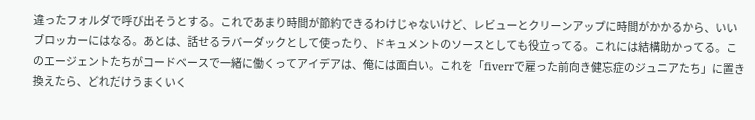違ったフォルダで呼び出そうとする。これであまり時間が節約できるわけじゃないけど、レビューとクリーンアップに時間がかかるから、いいブロッカーにはなる。あとは、話せるラバーダックとして使ったり、ドキュメントのソースとしても役立ってる。これには結構助かってる。このエージェントたちがコードベースで一緒に働くってアイデアは、俺には面白い。これを「fiverrで雇った前向き健忘症のジュニアたち」に置き換えたら、どれだけうまくいく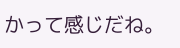かって感じだね。